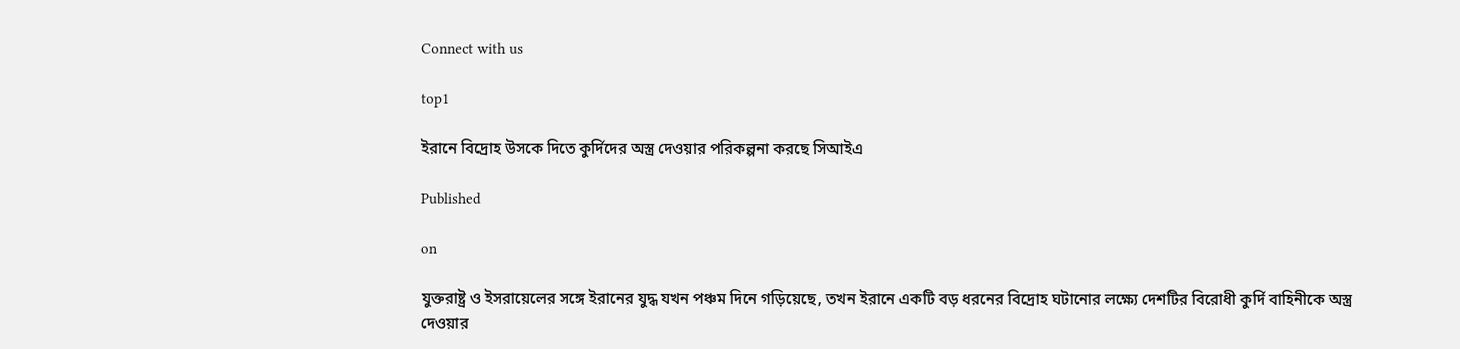Connect with us

top1

ইরানে বিদ্রোহ উসকে দিতে কুর্দিদের অস্ত্র দেওয়ার পরিকল্পনা করছে সিআইএ

Published

on

যুক্তরাষ্ট্র ও ইসরায়েলের সঙ্গে ইরানের যুদ্ধ যখন পঞ্চম দিনে গড়িয়েছে, তখন ইরানে একটি বড় ধরনের বিদ্রোহ ঘটানোর লক্ষ্যে দেশটির বিরোধী কুর্দি বাহিনীকে অস্ত্র দেওয়ার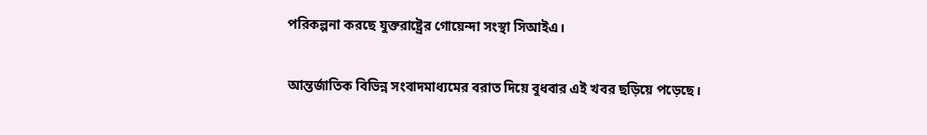পরিকল্পনা করছে যুক্তরাষ্ট্রের গোয়েন্দা সংস্থা সিআইএ।

আন্তর্জাতিক বিভিন্ন সংবাদমাধ্যমের বরাত দিয়ে বুধবার এই খবর ছড়িয়ে পড়েছে।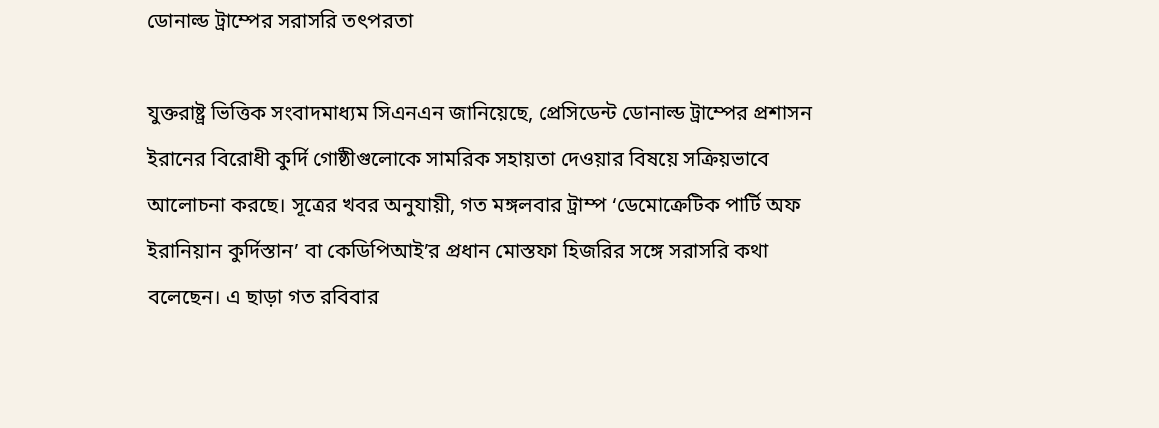ডোনাল্ড ট্রাম্পের সরাসরি তৎপরতা

যুক্তরাষ্ট্র ভিত্তিক সংবাদমাধ্যম সিএনএন জানিয়েছে, প্রেসিডেন্ট ডোনাল্ড ট্রাম্পের প্রশাসন ইরানের বিরোধী কুর্দি গোষ্ঠীগুলোকে সামরিক সহায়তা দেওয়ার বিষয়ে সক্রিয়ভাবে আলোচনা করছে। সূত্রের খবর অনুযায়ী, গত মঙ্গলবার ট্রাম্প ‘ডেমোক্রেটিক পার্টি অফ ইরানিয়ান কুর্দিস্তান’ বা কেডিপিআই’র প্রধান মোস্তফা হিজরির সঙ্গে সরাসরি কথা বলেছেন। এ ছাড়া গত রবিবার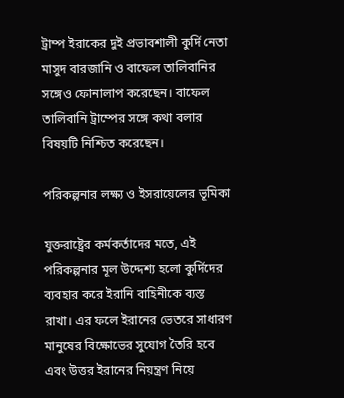ট্রাম্প ইরাকের দুই প্রভাবশালী কুর্দি নেতা মাসুদ বারজানি ও বাফেল তালিবানির সঙ্গেও ফোনালাপ করেছেন। বাফেল তালিবানি ট্রাম্পের সঙ্গে কথা বলার বিষয়টি নিশ্চিত করেছেন।

পরিকল্পনার লক্ষ্য ও ইসরায়েলের ভূমিকা

যুক্তরাষ্ট্রের কর্মকর্তাদের মতে, এই পরিকল্পনার মূল উদ্দেশ্য হলো কুর্দিদের ব্যবহার করে ইরানি বাহিনীকে ব্যস্ত রাখা। এর ফলে ইরানের ভেতরে সাধারণ মানুষের বিক্ষোভের সুযোগ তৈরি হবে এবং উত্তর ইরানের নিয়ন্ত্রণ নিয়ে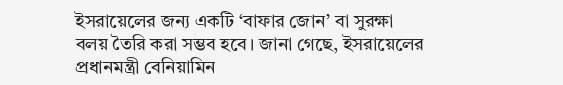ইসরায়েলের জন্য একটি ‘বাফার জোন’ বা সুরক্ষা বলয় তৈরি করা সম্ভব হবে। জানা গেছে, ইসরায়েলের প্রধানমন্ত্রী বেনিয়ামিন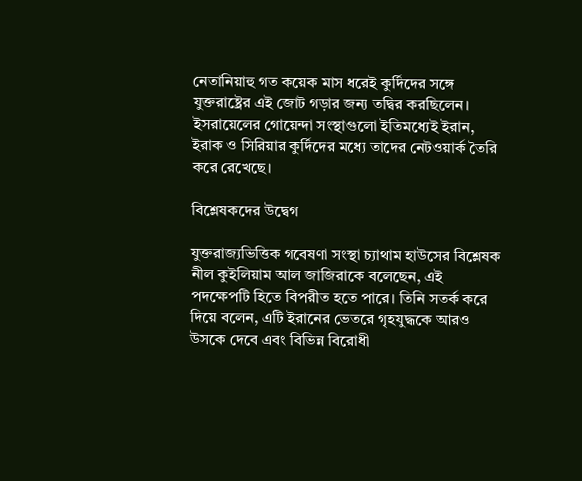নেতানিয়াহু গত কয়েক মাস ধরেই কুর্দিদের সঙ্গে যুক্তরাষ্ট্রের এই জোট গড়ার জন্য তদ্বির করছিলেন। ইসরায়েলের গোয়েন্দা সংস্থাগুলো ইতিমধ্যেই ইরান, ইরাক ও সিরিয়ার কুর্দিদের মধ্যে তাদের নেটওয়ার্ক তৈরি করে রেখেছে।

বিশ্লেষকদের উদ্বেগ

যুক্তরাজ্যভিত্তিক গবেষণা সংস্থা চ্যাথাম হাউসের বিশ্লেষক নীল কুইলিয়াম আল জাজিরাকে বলেছেন, এই পদক্ষেপটি হিতে বিপরীত হতে পারে। তিনি সতর্ক করে দিয়ে বলেন, এটি ইরানের ভেতরে গৃহযুদ্ধকে আরও উসকে দেবে এবং বিভিন্ন বিরোধী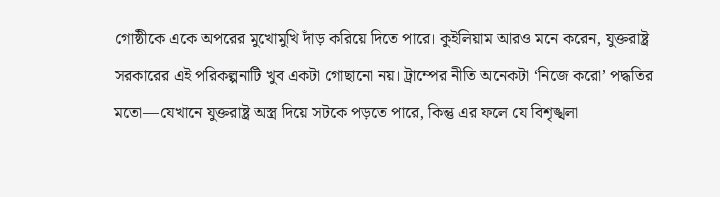গোষ্ঠীকে একে অপরের মুখোমুখি দাঁড় করিয়ে দিতে পারে। কুইলিয়াম আরও মনে করেন, যুক্তরাষ্ট্র সরকারের এই পরিকল্পনাটি খুব একটা গোছানো নয়। ট্রাম্পের নীতি অনেকটা ‘নিজে করো’ পদ্ধতির মতো—যেখানে যুক্তরাষ্ট্র অস্ত্র দিয়ে সটকে পড়তে পারে, কিন্তু এর ফলে যে বিশৃঙ্খলা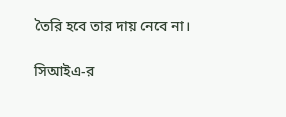তৈরি হবে তার দায় নেবে না।

সিআইএ-র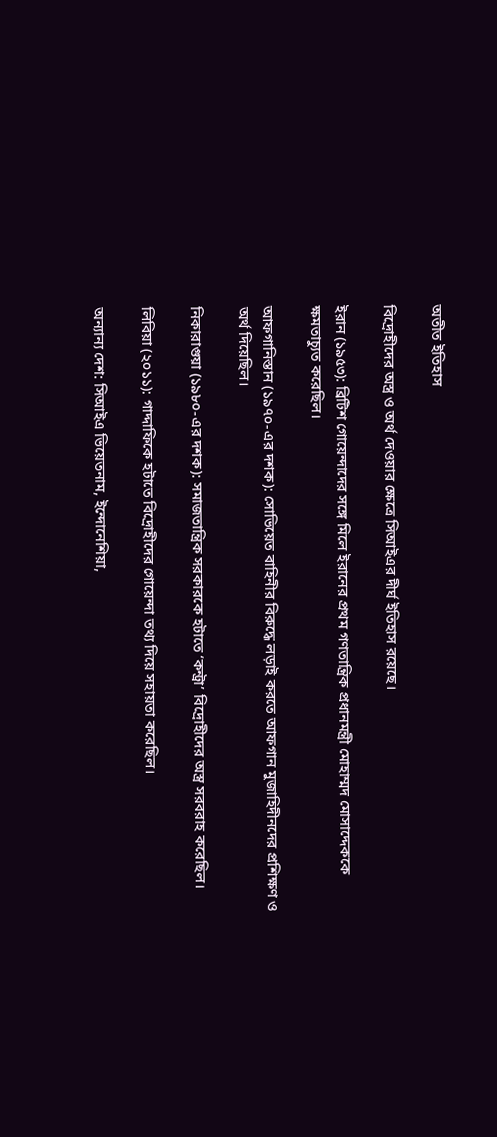অতীত ইতিহাস

বিদ্রোহীদের অস্ত্র ও অর্থ দেওয়ার ক্ষেত্রে সিআইএর দীর্ঘ ইতিহাস রয়েছে।

ইরান (১৯৫৩): ব্রিটিশ গোয়েন্দাদের সঙ্গে মিলে ইরানের প্রথম গণতান্ত্রিক প্রধানমন্ত্রী মোহাম্মদ মোসাদ্দেককে ক্ষমতাচ্যুত করেছিল।

আফগানিস্তান (১৯৭০-এর দশক): সোভিয়েত বাহিনীর বিরুদ্ধে লড়াই করতে আফগান মুজাহিদীনদের প্রশিক্ষণ ও অর্থ দিয়েছিল।

নিকারাগুয়া (১৯৮০-এর দশক): সমাজতান্ত্রিক সরকারকে হটাতে ‘কন্ট্রা’ বিদ্রোহীদের অস্ত্র সরবরাহ করেছিল।

লিবিয়া (২০১১): গাদ্দাফিকে হটাতে বিদ্রোহীদের গোয়েন্দা তথ্য দিয়ে সহায়তা করেছিল।

অন্যান্য দেশ: সিআইএ ভিয়েতনাম, ইন্দোনেশিয়া,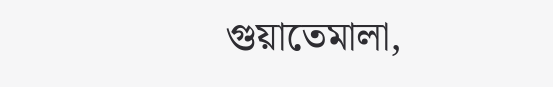গুয়াতেমালা,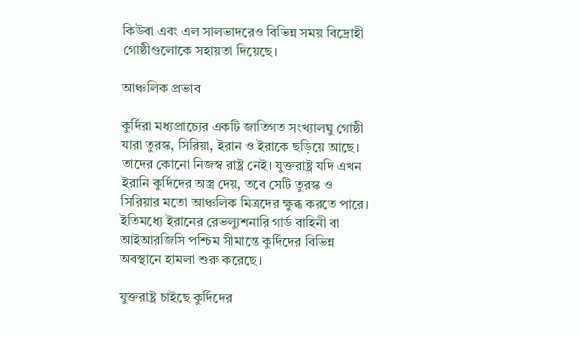কিউবা এবং এল সালভাদরেও বিভিন্ন সময় বিদ্রোহী গোষ্ঠীগুলোকে সহায়তা দিয়েছে।

আঞ্চলিক প্রভাব

কুর্দিরা মধ্যপ্রাচ্যের একটি জাতিগত সংখ্যালঘু গোষ্ঠী যারা তুরস্ক, সিরিয়া, ইরান ও ইরাকে ছড়িয়ে আছে। তাদের কোনো নিজস্ব রাষ্ট্র নেই। যুক্তরাষ্ট্র যদি এখন ইরানি কুর্দিদের অস্ত্র দেয়, তবে সেটি তুরস্ক ও সিরিয়ার মতো আঞ্চলিক মিত্রদের ক্ষুব্ধ করতে পারে। ইতিমধ্যে ইরানের রেভল্যুশনারি গার্ড বাহিনী বা আইআরজিসি পশ্চিম সীমান্তে কুর্দিদের বিভিন্ন অবস্থানে হামলা শুরু করেছে।

যুক্তরাষ্ট্র চাইছে কুর্দিদের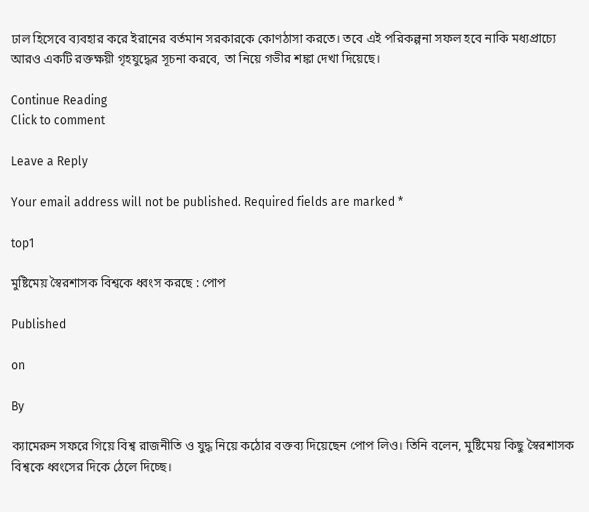ঢাল হিসেবে ব্যবহার করে ইরানের বর্তমান সরকারকে কোণঠাসা করতে। তবে এই পরিকল্পনা সফল হবে নাকি মধ্যপ্রাচ্যে আরও একটি রক্তক্ষয়ী গৃহযুদ্ধের সূচনা করবে, তা নিয়ে গভীর শঙ্কা দেখা দিয়েছে।

Continue Reading
Click to comment

Leave a Reply

Your email address will not be published. Required fields are marked *

top1

মুষ্টিমেয় স্বৈরশাসক বিশ্বকে ধ্বংস করছে : পোপ

Published

on

By

ক্যামেরুন সফরে গিয়ে বিশ্ব রাজনীতি ও যুদ্ধ নিয়ে কঠোর বক্তব্য দিয়েছেন পোপ লিও। তিনি বলেন, মুষ্টিমেয় কিছু স্বৈরশাসক বিশ্বকে ধ্বংসের দিকে ঠেলে দিচ্ছে।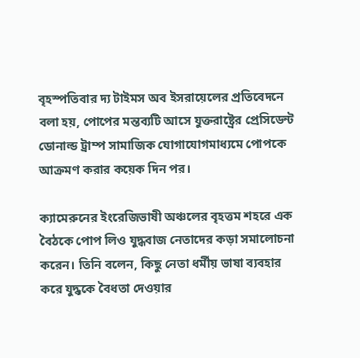বৃহস্পতিবার দ্য টাইমস অব ইসরায়েলের প্রতিবেদনে বলা হয়, পোপের মন্তব্যটি আসে যুক্তরাষ্ট্রের প্রেসিডেন্ট ডোনাল্ড ট্রাম্প সামাজিক যোগাযোগমাধ্যমে পোপকে আক্রমণ করার কয়েক দিন পর।

ক্যামেরুনের ইংরেজিভাষী অঞ্চলের বৃহত্তম শহরে এক বৈঠকে পোপ লিও যুদ্ধবাজ নেতাদের কড়া সমালোচনা করেন। তিনি বলেন, কিছু নেতা ধর্মীয় ভাষা ব্যবহার করে যুদ্ধকে বৈধতা দেওয়ার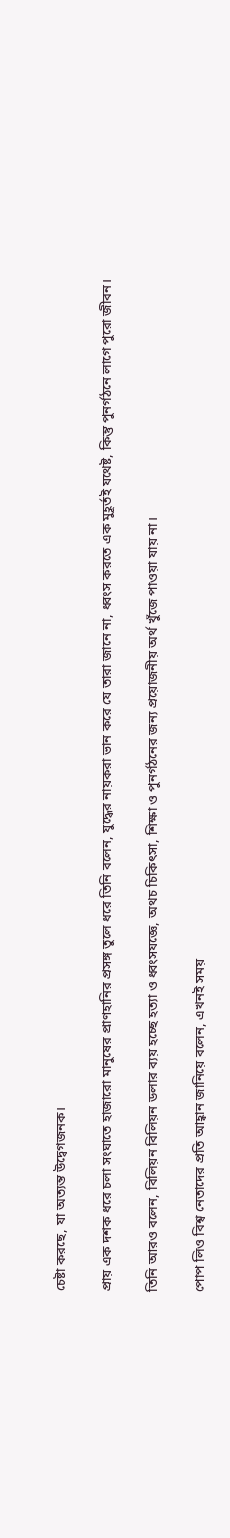চেষ্টা করছে, যা অত্যন্ত উদ্বেগজনক।

প্রায় এক দশক ধরে চলা সংঘাতে হাজারো মানুষের প্রাণহানির প্রসঙ্গ তুলে ধরে তিনি বলেন, যুদ্ধের নায়করা ভান করে যে তারা জানে না, ধ্বংস করতে এক মুহূর্তই যথেষ্ট, কিন্তু পুনর্গঠনে লাগে পুরো জীবন।

তিনি আরও বলেন, বিলিয়ন বিলিয়ন ডলার ব্যয় হচ্ছে হত্যা ও ধ্বংসযজ্ঞে, অথচ চিকিৎসা, শিক্ষা ও পুনর্গঠনের জন্য প্রয়োজনীয় অর্থ খুঁজে পাওয়া যায় না।

পোপ লিও বিশ্ব নেতাদের প্রতি আহ্বান জানিয়ে বলেন, এখনই সময়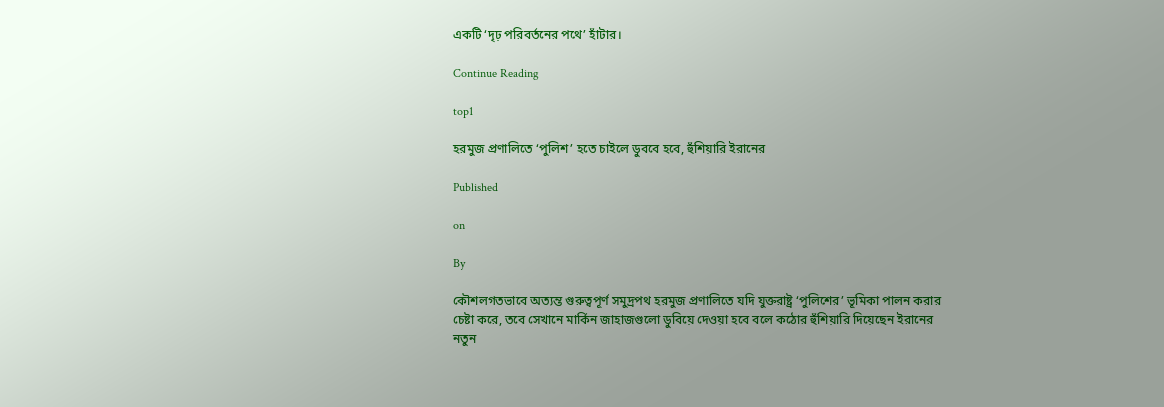একটি ‘দৃঢ় পরিবর্তনের পথে’ হাঁটার।

Continue Reading

top1

হরমুজ প্রণালিতে ‘পুলিশ’ হতে চাইলে ডুববে হবে, হুঁশিয়ারি ইরানের

Published

on

By

কৌশলগতভাবে অত্যন্ত গুরুত্বপূর্ণ সমুদ্রপথ হরমুজ প্রণালিতে যদি যুক্তরাষ্ট্র ‘পুলিশের’ ভূমিকা পালন করার চেষ্টা করে, তবে সেখানে মার্কিন জাহাজগুলো ডুবিয়ে দেওয়া হবে বলে কঠোর হুঁশিয়ারি দিয়েছেন ইরানের নতুন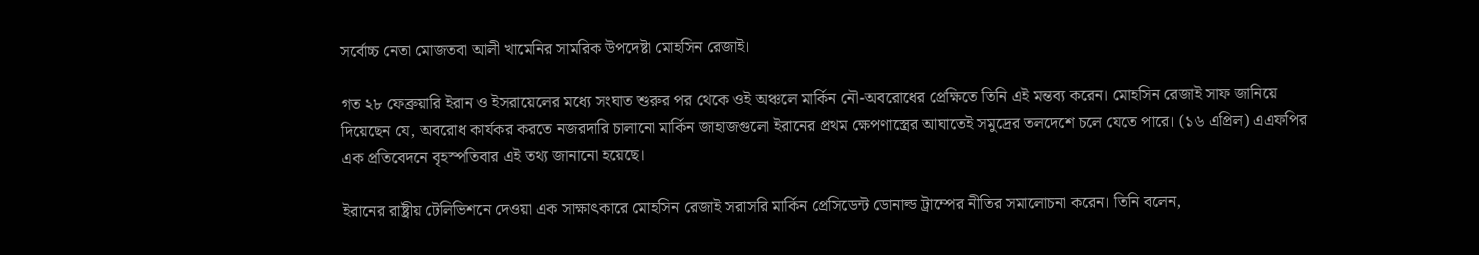সর্বোচ্চ নেতা মোজতবা আলী খামেনির সামরিক উপদেষ্টা মোহসিন রেজাই।

গত ২৮ ফেব্রুয়ারি ইরান ও ইসরায়েলের মধ্যে সংঘাত শুরুর পর থেকে ওই অঞ্চলে মার্কিন নৌ-অবরোধের প্রেক্ষিতে তিনি এই মন্তব্য করেন। মোহসিন রেজাই সাফ জানিয়ে দিয়েছেন যে, অবরোধ কার্যকর করতে নজরদারি চালানো মার্কিন জাহাজগুলো ইরানের প্রথম ক্ষেপণাস্ত্রের আঘাতেই সমুদ্রের তলদেশে চলে যেতে পারে। (১৬ এপ্রিল) এএফপির এক প্রতিবেদনে বৃহস্পতিবার এই তথ্য জানানো হয়েছে।

ইরানের রাষ্ট্রীয় টেলিভিশনে দেওয়া এক সাক্ষাৎকারে মোহসিন রেজাই সরাসরি মার্কিন প্রেসিডেন্ট ডোনাল্ড ট্রাম্পের নীতির সমালোচনা করেন। তিনি বলেন,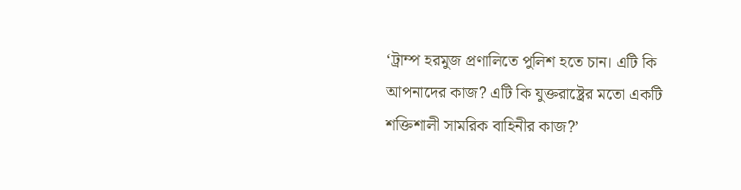‘ট্রাম্প হরমুজ প্রণালিতে পুলিশ হতে চান। এটি কি আপনাদের কাজ? এটি কি যুক্তরাষ্ট্রের মতো একটি শক্তিশালী সামরিক বাহিনীর কাজ?’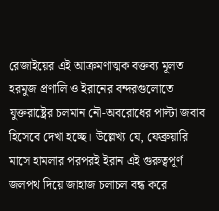রেজাইয়ের এই আক্রমণাত্মক বক্তব্য মূলত হরমুজ প্রণালি ও ইরানের বন্দরগুলোতে যুক্তরাষ্ট্রের চলমান নৌ-অবরোধের পাল্টা জবাব হিসেবে দেখা হচ্ছে। উল্লেখ্য যে, ফেব্রুয়ারি মাসে হামলার পরপরই ইরান এই গুরুত্বপূর্ণ জলপথ দিয়ে জাহাজ চলাচল বন্ধ করে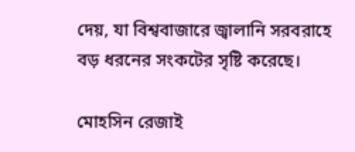দেয়, যা বিশ্ববাজারে জ্বালানি সরবরাহে বড় ধরনের সংকটের সৃষ্টি করেছে।

মোহসিন রেজাই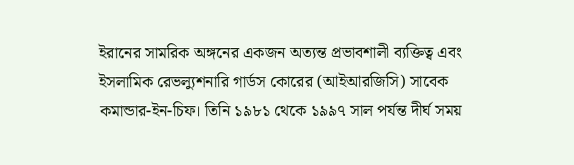ইরানের সামরিক অঙ্গনের একজন অত্যন্ত প্রভাবশালী ব্যক্তিত্ব এবং ইসলামিক রেভল্যুশনারি গার্ডস কোরের (আইআরজিসি) সাবেক কমান্ডার-ইন-চিফ। তিনি ১৯৮১ থেকে ১৯৯৭ সাল পর্যন্ত দীর্ঘ সময়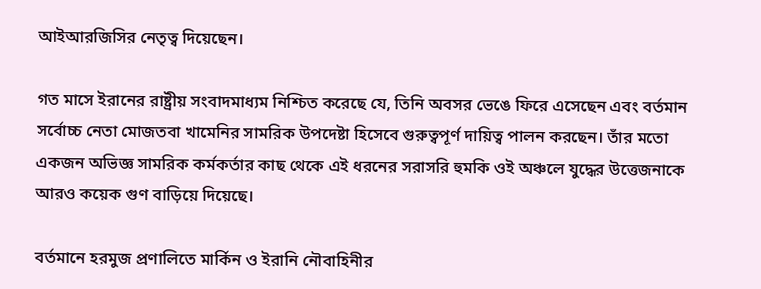আইআরজিসির নেতৃত্ব দিয়েছেন।

গত মাসে ইরানের রাষ্ট্রীয় সংবাদমাধ্যম নিশ্চিত করেছে যে, তিনি অবসর ভেঙে ফিরে এসেছেন এবং বর্তমান সর্বোচ্চ নেতা মোজতবা খামেনির সামরিক উপদেষ্টা হিসেবে গুরুত্বপূর্ণ দায়িত্ব পালন করছেন। তাঁর মতো একজন অভিজ্ঞ সামরিক কর্মকর্তার কাছ থেকে এই ধরনের সরাসরি হুমকি ওই অঞ্চলে যুদ্ধের উত্তেজনাকে আরও কয়েক গুণ বাড়িয়ে দিয়েছে।

বর্তমানে হরমুজ প্রণালিতে মার্কিন ও ইরানি নৌবাহিনীর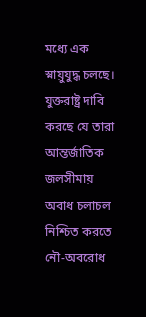মধ্যে এক স্নায়ুযুদ্ধ চলছে। যুক্তরাষ্ট্র দাবি করছে যে তারা আন্তর্জাতিক জলসীমায় অবাধ চলাচল নিশ্চিত করতে নৌ-অবরোধ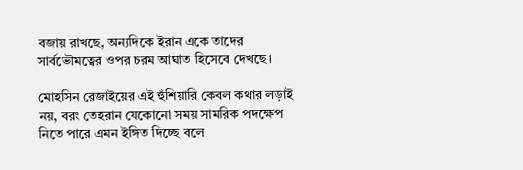বজায় রাখছে, অন্যদিকে ইরান একে তাদের সার্বভৌমত্বের ওপর চরম আঘাত হিসেবে দেখছে।

মোহসিন রেজাইয়ের এই হুঁশিয়ারি কেবল কথার লড়াই নয়, বরং তেহরান যেকোনো সময় সামরিক পদক্ষেপ নিতে পারে এমন ইঙ্গিত দিচ্ছে বলে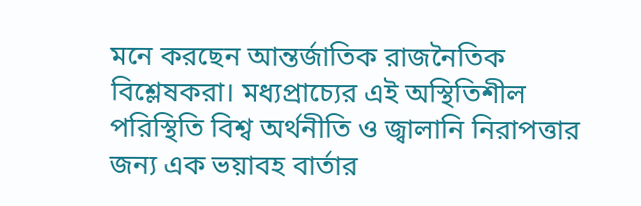মনে করছেন আন্তর্জাতিক রাজনৈতিক বিশ্লেষকরা। মধ্যপ্রাচ্যের এই অস্থিতিশীল পরিস্থিতি বিশ্ব অর্থনীতি ও জ্বালানি নিরাপত্তার জন্য এক ভয়াবহ বার্তার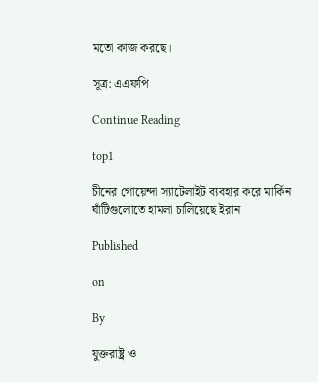মতো কাজ করছে।

সূত্র: এএফপি

Continue Reading

top1

চীনের গোয়েন্দা স্যাটেলাইট ব্যবহার করে মার্কিন ঘাঁটিগুলোতে হামলা চালিয়েছে ইরান

Published

on

By

যুক্তরাষ্ট্র ও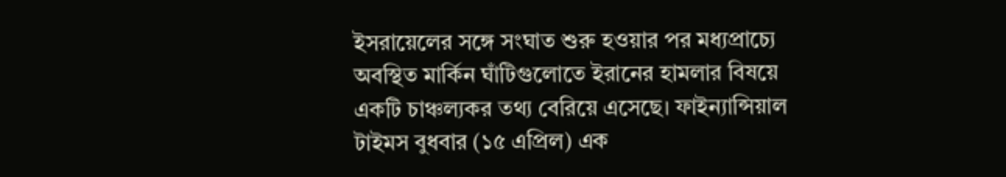ইসরায়েলের সঙ্গে সংঘাত শুরু হওয়ার পর মধ্যপ্রাচ্যে অবস্থিত মার্কিন ঘাঁটিগুলোতে ইরানের হামলার বিষয়ে একটি চাঞ্চল্যকর তথ্য বেরিয়ে এসেছে। ফাইন্যান্সিয়াল টাইমস বুধবার (১৫ এপ্রিল) এক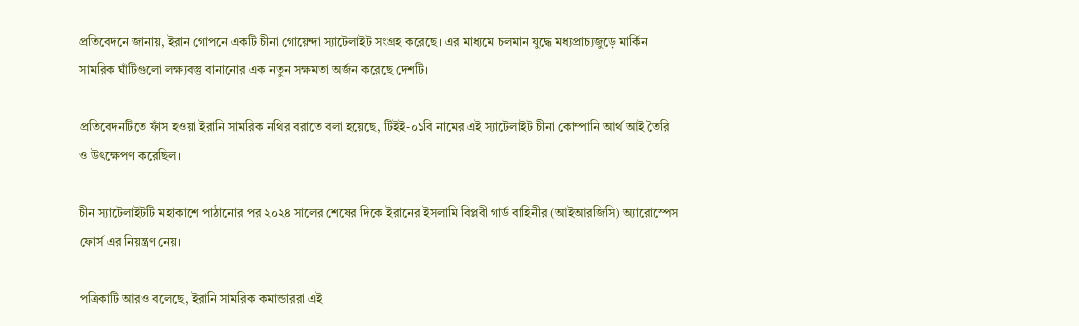প্রতিবেদনে জানায়, ইরান গোপনে একটি চীনা গোয়েন্দা স্যাটেলাইট সংগ্রহ করেছে। এর মাধ্যমে চলমান যুদ্ধে মধ্যপ্রাচ্যজুড়ে মার্কিন সামরিক ঘাঁটিগুলো লক্ষ্যবস্তু বানানোর এক নতুন সক্ষমতা অর্জন করেছে দেশটি।

প্রতিবেদনটিতে ফাঁস হওয়া ইরানি সামরিক নথির বরাতে বলা হয়েছে, টিইই-০১বি নামের এই স্যাটেলাইট চীনা কোম্পানি আর্থ আই তৈরি ও উৎক্ষেপণ করেছিল।

চীন স্যাটেলাইটটি মহাকাশে পাঠানোর পর ২০২৪ সালের শেষের দিকে ইরানের ইসলামি বিপ্লবী গার্ড বাহিনীর (আইআরজিসি) অ্যারোস্পেস ফোর্স এর নিয়ন্ত্রণ নেয়।

পত্রিকাটি আরও বলেছে, ইরানি সামরিক কমান্ডাররা এই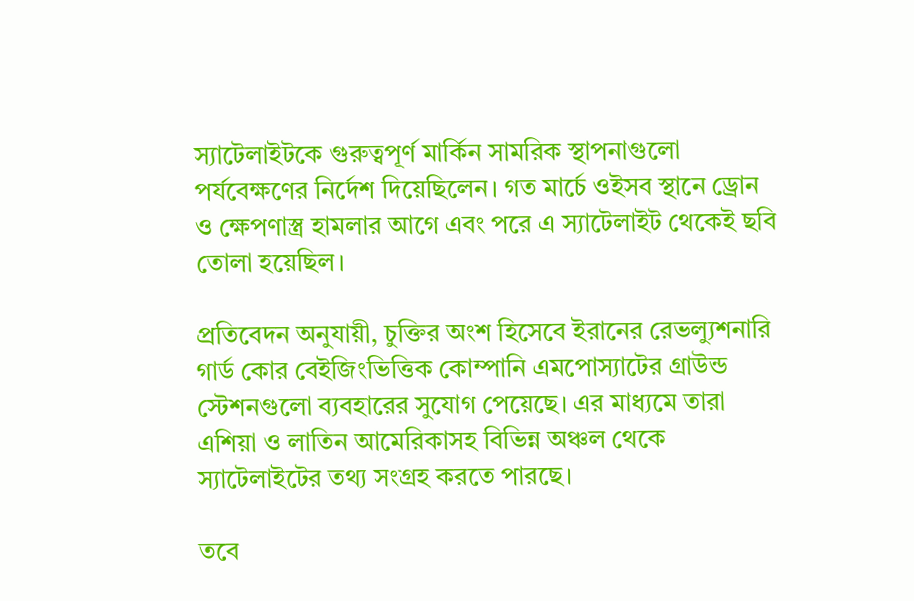স্যাটেলাইটকে গুরুত্বপূর্ণ মার্কিন সামরিক স্থাপনাগুলো পর্যবেক্ষণের নির্দেশ দিয়েছিলেন। গত মার্চে ওইসব স্থানে ড্রোন ও ক্ষেপণাস্ত্র হামলার আগে এবং পরে এ স্যাটেলাইট থেকেই ছবি তোলা হয়েছিল।

প্রতিবেদন অনুযায়ী, চুক্তির অংশ হিসেবে ইরানের রেভল্যুশনারি গার্ড কোর বেইজিংভিত্তিক কোম্পানি এমপোস্যাটের গ্রাউন্ড স্টেশনগুলো ব্যবহারের সুযোগ পেয়েছে। এর মাধ্যমে তারা এশিয়া ও লাতিন আমেরিকাসহ বিভিন্ন অঞ্চল থেকে স্যাটেলাইটের তথ্য সংগ্রহ করতে পারছে।

তবে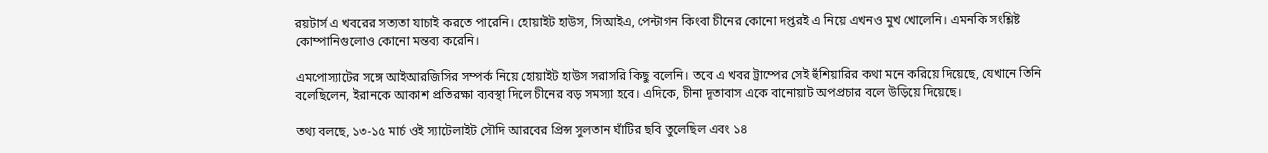রয়টার্স এ খবরের সত্যতা যাচাই করতে পারেনি। হোয়াইট হাউস, সিআইএ, পেন্টাগন কিংবা চীনের কোনো দপ্তরই এ নিয়ে এখনও মুখ খোলেনি। এমনকি সংশ্লিষ্ট কোম্পানিগুলোও কোনো মন্তব্য করেনি।

এমপোস্যাটের সঙ্গে আইআরজিসির সম্পর্ক নিয়ে হোয়াইট হাউস সরাসরি কিছু বলেনি। তবে এ খবর ট্রাম্পের সেই হুঁশিয়ারির কথা মনে করিয়ে দিয়েছে, যেখানে তিনি বলেছিলেন, ইরানকে আকাশ প্রতিরক্ষা ব্যবস্থা দিলে চীনের বড় সমস্যা হবে। এদিকে, চীনা দূতাবাস একে বানোয়াট অপপ্রচার বলে উড়িয়ে দিয়েছে।

তথ্য বলছে, ১৩-১৫ মার্চ ওই স্যাটেলাইট সৌদি আরবের প্রিন্স সুলতান ঘাঁটির ছবি তুলেছিল এবং ১৪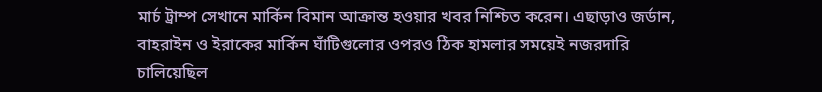মার্চ ট্রাম্প সেখানে মার্কিন বিমান আক্রান্ত হওয়ার খবর নিশ্চিত করেন। এছাড়াও জর্ডান, বাহরাইন ও ইরাকের মার্কিন ঘাঁটিগুলোর ওপরও ঠিক হামলার সময়েই নজরদারি চালিয়েছিল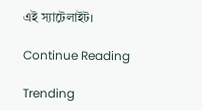এই স্যাটেলাইট।

Continue Reading

Trending